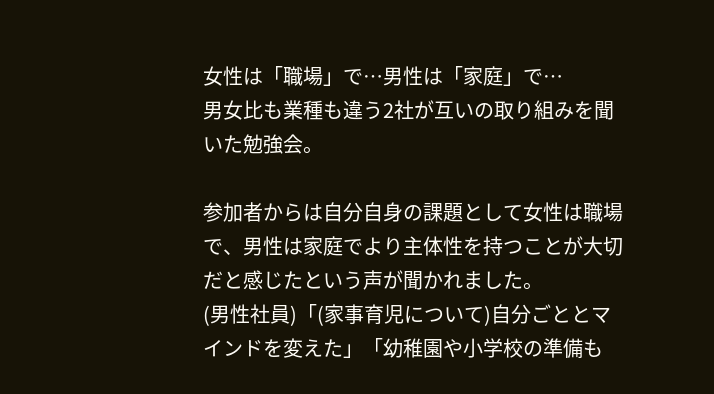女性は「職場」で…男性は「家庭」で…
男女比も業種も違う2社が互いの取り組みを聞いた勉強会。

参加者からは自分自身の課題として女性は職場で、男性は家庭でより主体性を持つことが大切だと感じたという声が聞かれました。
(男性社員)「(家事育児について)自分ごととマインドを変えた」「幼稚園や小学校の準備も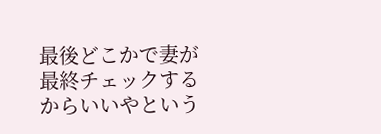最後どこかで妻が最終チェックするからいいやという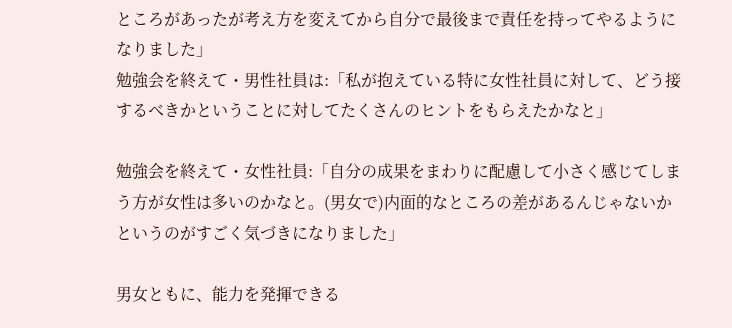ところがあったが考え方を変えてから自分で最後まで責任を持ってやるようになりました」
勉強会を終えて・男性社員は:「私が抱えている特に女性社員に対して、どう接するべきかということに対してたくさんのヒントをもらえたかなと」

勉強会を終えて・女性社員:「自分の成果をまわりに配慮して小さく感じてしまう方が女性は多いのかなと。(男女で)内面的なところの差があるんじゃないかというのがすごく気づきになりました」

男女ともに、能力を発揮できる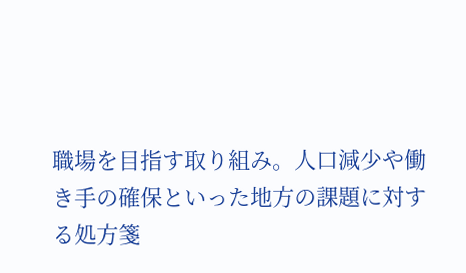職場を目指す取り組み。人口減少や働き手の確保といった地方の課題に対する処方箋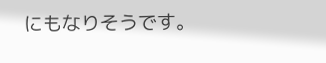にもなりそうです。